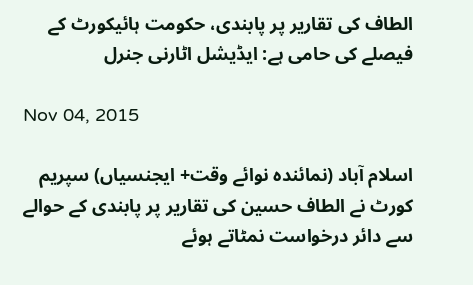الطاف کی تقاریر پر پابندی، حکومت ہائیکورٹ کے فیصلے کی حامی ہے: ایڈیشل اٹارنی جنرل

Nov 04, 2015

اسلام آباد (نمائندہ نوائے وقت+ ایجنسیاں) سپریم کورٹ نے الطاف حسین کی تقاریر پر پابندی کے حوالے سے دائر درخواست نمٹاتے ہوئے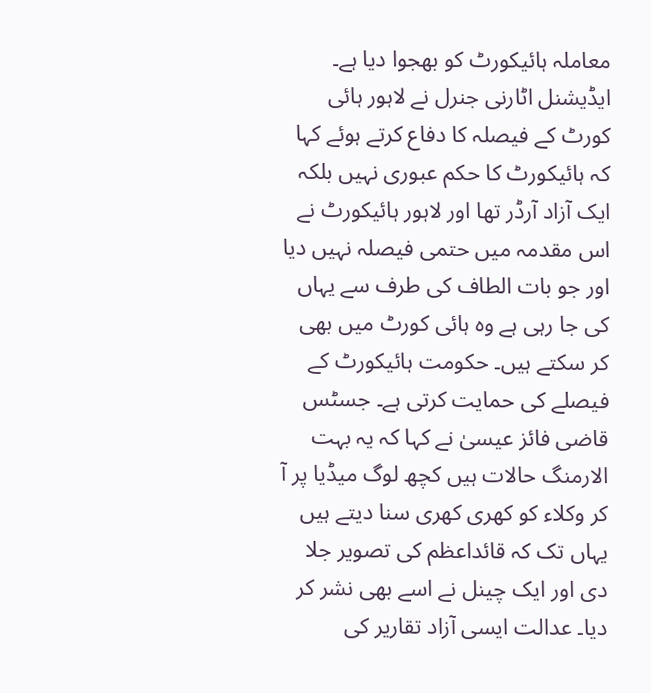معاملہ ہائیکورٹ کو بھجوا دیا ہے۔ ایڈیشنل اٹارنی جنرل نے لاہور ہائی کورٹ کے فیصلہ کا دفاع کرتے ہوئے کہا کہ ہائیکورٹ کا حکم عبوری نہیں بلکہ ایک آزاد آرڈر تھا اور لاہور ہائیکورٹ نے اس مقدمہ میں حتمی فیصلہ نہیں دیا اور جو بات الطاف کی طرف سے یہاں کی جا رہی ہے وہ ہائی کورٹ میں بھی کر سکتے ہیں۔ حکومت ہائیکورٹ کے فیصلے کی حمایت کرتی ہے۔ جسٹس قاضی فائز عیسیٰ نے کہا کہ یہ بہت الارمنگ حالات ہیں کچھ لوگ میڈیا پر آ کر وکلاء کو کھری کھری سنا دیتے ہیں یہاں تک کہ قائداعظم کی تصویر جلا دی اور ایک چینل نے اسے بھی نشر کر دیا۔ عدالت ایسی آزاد تقاریر کی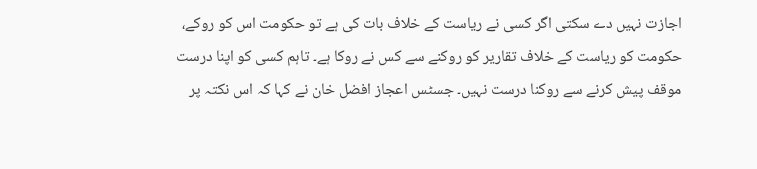اجازت نہیں دے سکتی اگر کسی نے ریاست کے خلاف بات کی ہے تو حکومت اس کو روکے، حکومت کو ریاست کے خلاف تقاریر کو روکنے سے کس نے روکا ہے۔ تاہم کسی کو اپنا درست موقف پیش کرنے سے روکنا درست نہیں۔ جسٹس اعجاز افضل خان نے کہا کہ اس نکتہ پر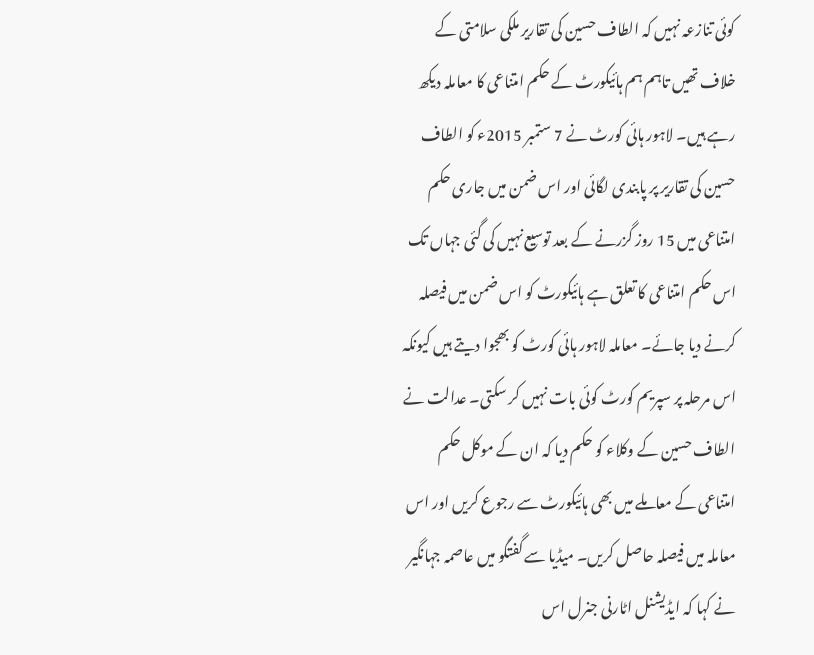کوئی تنازعہ نہیں کہ الطاف حسین کی تقاریر ملکی سلامتی کے خلاف تھیں تاہم ہم ہائیکورٹ کے حکم امتناعی کا معاملہ دیکھ رہے ہیں۔ لاہور ہائی کورٹ نے 7 ستمبر 2015ء کو الطاف حسین کی تقاریر پر پابندی لگائی اور اس ضمن میں جاری حکم امتناعی میں 15 روز گزرنے کے بعد توسیع نہیں کی گئی جہاں تک اس حکم امتناعی کا تعلق ہے ہائیکورٹ کو اس ضمن میں فیصلہ کرنے دیا جائے۔ معاملہ لاہور ہائی کورٹ کو بھجوا دیتے ہیں کیونکہ اس مرحلہ پر سپریم کورٹ کوئی بات نہیں کر سکتی۔ عدالت نے الطاف حسین کے وکلاء کو حکم دیا کہ ان کے موکل حکم امتناعی کے معاملے میں بھی ہائیکورٹ سے رجوع کریں اور اس معاملہ میں فیصلہ حاصل کریں۔ میڈیا سے گفتگو میں عاصمہ جہانگیر نے کہا کہ ایڈیشنل اٹارنی جنرل اس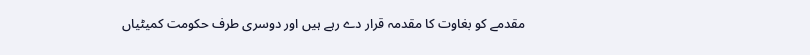مقدمے کو بغاوت کا مقدمہ قرار دے رہے ہیں اور دوسری طرف حکومت کمیٹیاں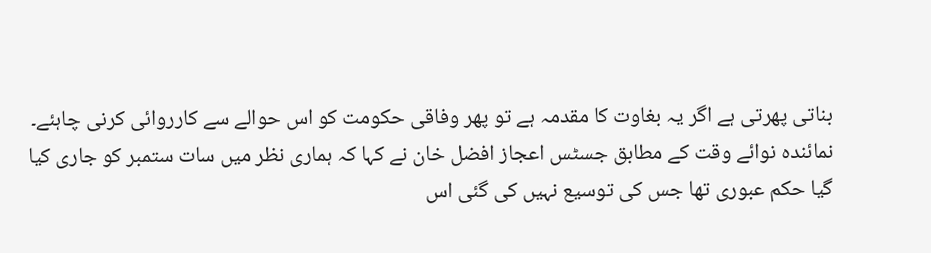بناتی پھرتی ہے اگر یہ بغاوت کا مقدمہ ہے تو پھر وفاقی حکومت کو اس حوالے سے کارروائی کرنی چاہئے۔ نمائندہ نوائے وقت کے مطابق جسٹس اعجاز افضل خان نے کہا کہ ہماری نظر میں سات ستمبر کو جاری کیا گیا حکم عبوری تھا جس کی توسیع نہیں کی گئی اس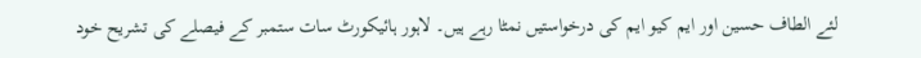لئے الطاف حسین اور ایم کیو ایم کی درخواستیں نمٹا رہے ہیں۔ لاہور ہائیکورٹ سات ستمبر کے فیصلے کی تشریح خود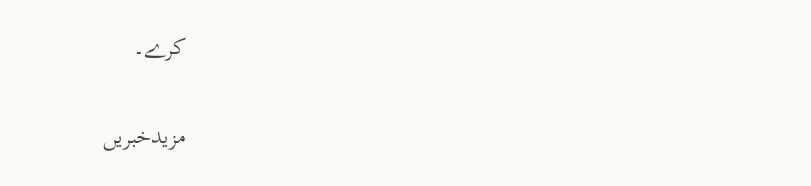کرے۔

مزیدخبریں